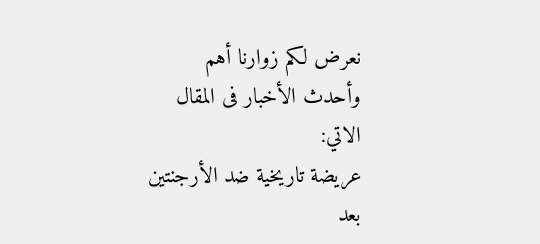نعرض لكم زوارنا أهم وأحدث الأخبار فى المقال الاتي:
عريضة تاريخية ضد الأرجنتين بعد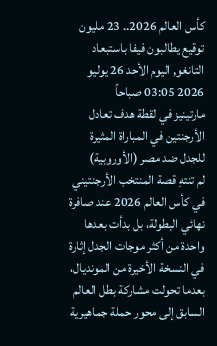كأس العالم 2026.. 23 مليون توقيع يطالبون فيفا باستبعاد التانغو, اليوم الأحد 26 يوليو 2026 03:05 صباحاً
مارتينيز في لقطة هدف تعادل الأرجنتين في المباراة المثيرة للجدل ضد مصر (الأوروبية)
لم تنتهِ قصة المنتخب الأرجنتيني في كأس العالم 2026 عند صافرة نهائي البطولة، بل بدأت بعدها واحدة من أكثر موجات الجدل إثارة في النسخة الأخيرة من المونديال، بعدما تحولت مشاركة بطل العالم السابق إلى محور حملة جماهيرية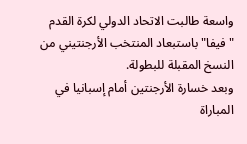واسعة طالبت الاتحاد الدولي لكرة القدم "فيفا" باستبعاد المنتخب الأرجنتيني من النسخ المقبلة للبطولة.
وبعد خسارة الأرجنتين أمام إسبانيا في المباراة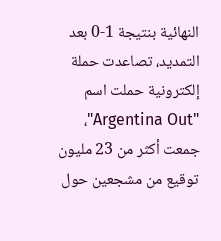النهائية بنتيجة 1-0 بعد التمديد، تصاعدت حملة إلكترونية حملت اسم "Argentina Out"، جمعت أكثر من 23 مليون توقيع من مشجعين حول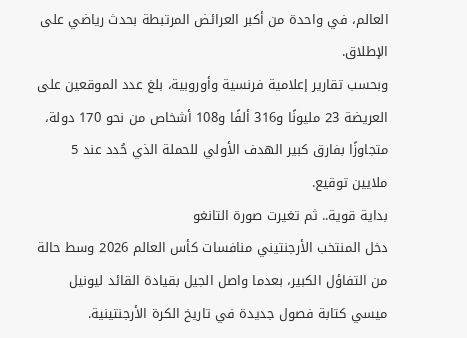العالم، في واحدة من أكبر العرائض المرتبطة بحدث رياضي على الإطلاق.
وبحسب تقارير إعلامية فرنسية وأوروبية، بلغ عدد الموقعين على العريضة 23 مليونًا و316 ألفًا و108 أشخاص من نحو 170 دولة، متجاوزًا بفارق كبير الهدف الأولي للحملة الذي حُدد عند 5 ملايين توقيع.
بداية قوية.. ثم تغيرت صورة التانغو
دخل المنتخب الأرجنتيني منافسات كأس العالم 2026 وسط حالة من التفاؤل الكبير، بعدما واصل الجيل بقيادة القائد ليونيل ميسي كتابة فصول جديدة في تاريخ الكرة الأرجنتينية.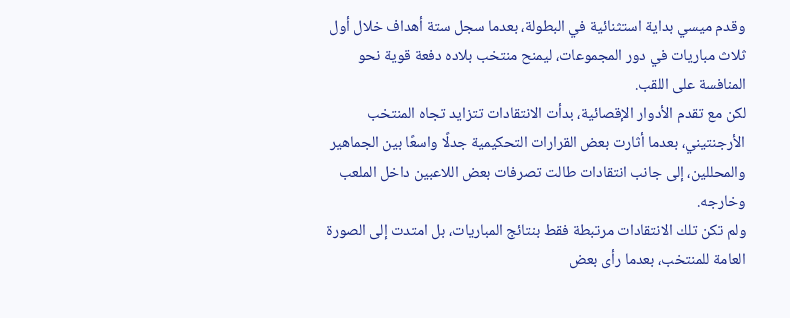وقدم ميسي بداية استثنائية في البطولة، بعدما سجل ستة أهداف خلال أول ثلاث مباريات في دور المجموعات، ليمنح منتخب بلاده دفعة قوية نحو المنافسة على اللقب.
لكن مع تقدم الأدوار الإقصائية، بدأت الانتقادات تتزايد تجاه المنتخب الأرجنتيني، بعدما أثارت بعض القرارات التحكيمية جدلًا واسعًا بين الجماهير والمحللين، إلى جانب انتقادات طالت تصرفات بعض اللاعبين داخل الملعب وخارجه.
ولم تكن تلك الانتقادات مرتبطة فقط بنتائج المباريات، بل امتدت إلى الصورة العامة للمنتخب، بعدما رأى بعض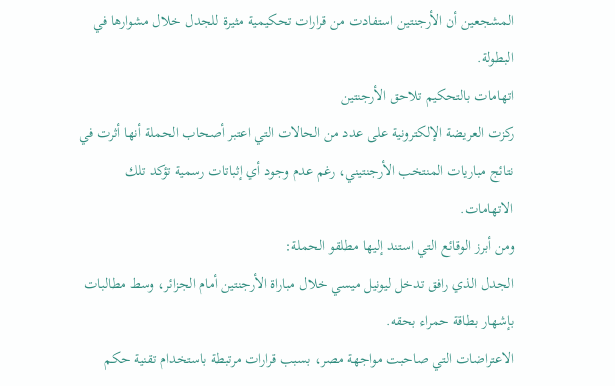المشجعين أن الأرجنتين استفادت من قرارات تحكيمية مثيرة للجدل خلال مشوارها في البطولة.
اتهامات بالتحكيم تلاحق الأرجنتين
ركزت العريضة الإلكترونية على عدد من الحالات التي اعتبر أصحاب الحملة أنها أثرت في نتائج مباريات المنتخب الأرجنتيني، رغم عدم وجود أي إثباتات رسمية تؤكد تلك الاتهامات.
ومن أبرز الوقائع التي استند إليها مطلقو الحملة:
الجدل الذي رافق تدخل ليونيل ميسي خلال مباراة الأرجنتين أمام الجزائر، وسط مطالبات بإشهار بطاقة حمراء بحقه.
الاعتراضات التي صاحبت مواجهة مصر، بسبب قرارات مرتبطة باستخدام تقنية حكم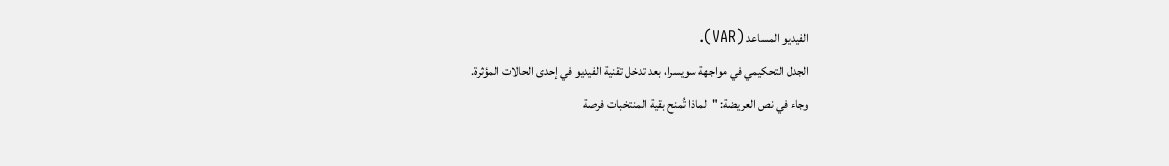الفيديو المساعد (VAR).
الجدل التحكيمي في مواجهة سويسرا، بعد تدخل تقنية الفيديو في إحدى الحالات المؤثرة.
وجاء في نص العريضة: "لماذا تُمنح بقية المنتخبات فرصة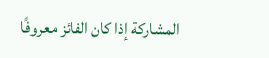المشاركة إذا كان الفائز معروفًا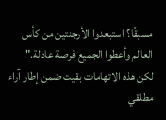مسبقًا؟ استبعدوا الأرجنتين من كأس العالم وأعطوا الجميع فرصة عادلة."
لكن هذه الاتهامات بقيت ضمن إطار آراء مطلقي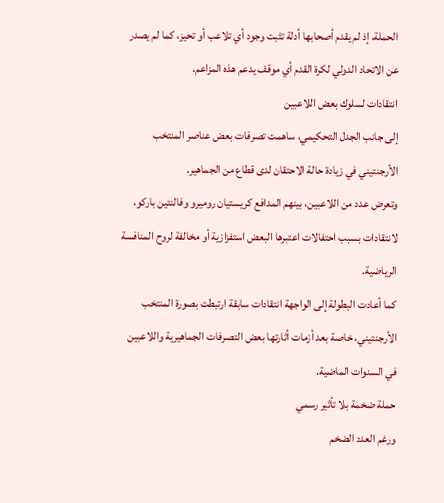الحملة، إذ لم يقدم أصحابها أدلة تثبت وجود أي تلاعب أو تحيز، كما لم يصدر عن الاتحاد الدولي لكرة القدم أي موقف يدعم هذه المزاعم.
انتقادات لسلوك بعض اللاعبين
إلى جانب الجدل التحكيمي، ساهمت تصرفات بعض عناصر المنتخب الأرجنتيني في زيادة حالة الاحتقان لدى قطاع من الجماهير.
وتعرض عدد من اللاعبين، بينهم المدافع كريستيان روميرو وفالنتين باركو، لانتقادات بسبب احتفالات اعتبرها البعض استفزازية أو مخالفة لروح المنافسة الرياضية.
كما أعادت البطولة إلى الواجهة انتقادات سابقة ارتبطت بصورة المنتخب الأرجنتيني، خاصة بعد أزمات أثارتها بعض التصرفات الجماهيرية واللاعبين في السنوات الماضية.
حملة ضخمة بلا تأثير رسمي
ورغم العدد الضخم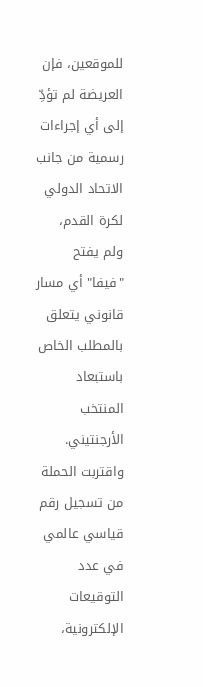للموقعين، فإن العريضة لم تؤدِّ إلى أي إجراءات رسمية من جانب الاتحاد الدولي لكرة القدم، ولم يفتح "فيفا" أي مسار قانوني يتعلق بالمطلب الخاص باستبعاد المنتخب الأرجنتيني.
واقتربت الحملة من تسجيل رقم قياسي عالمي في عدد التوقيعات الإلكترونية،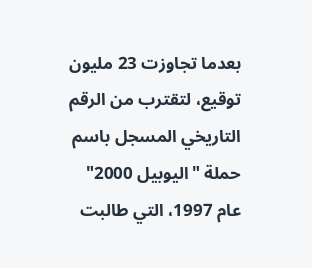بعدما تجاوزت 23 مليون توقيع، لتقترب من الرقم التاريخي المسجل باسم حملة "اليوبيل 2000" عام 1997، التي طالبت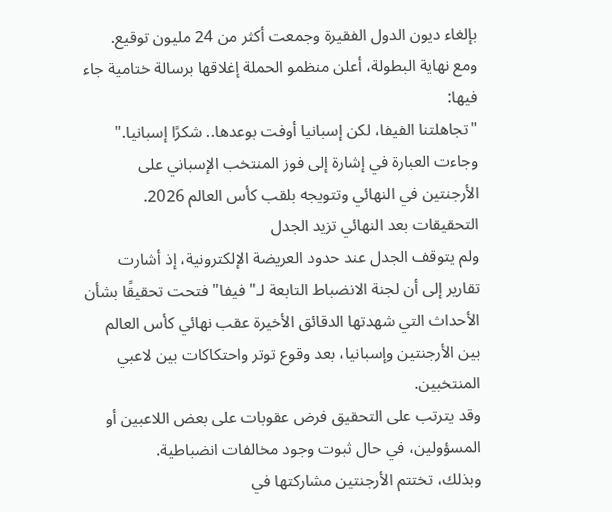بإلغاء ديون الدول الفقيرة وجمعت أكثر من 24 مليون توقيع.
ومع نهاية البطولة، أعلن منظمو الحملة إغلاقها برسالة ختامية جاء فيها:
"تجاهلتنا الفيفا، لكن إسبانيا أوفت بوعدها.. شكرًا إسبانيا."
وجاءت العبارة في إشارة إلى فوز المنتخب الإسباني على الأرجنتين في النهائي وتتويجه بلقب كأس العالم 2026.
التحقيقات بعد النهائي تزيد الجدل
ولم يتوقف الجدل عند حدود العريضة الإلكترونية، إذ أشارت تقارير إلى أن لجنة الانضباط التابعة لـ"فيفا" فتحت تحقيقًا بشأن الأحداث التي شهدتها الدقائق الأخيرة عقب نهائي كأس العالم بين الأرجنتين وإسبانيا، بعد وقوع توتر واحتكاكات بين لاعبي المنتخبين.
وقد يترتب على التحقيق فرض عقوبات على بعض اللاعبين أو المسؤولين، في حال ثبوت وجود مخالفات انضباطية.
وبذلك، تختتم الأرجنتين مشاركتها في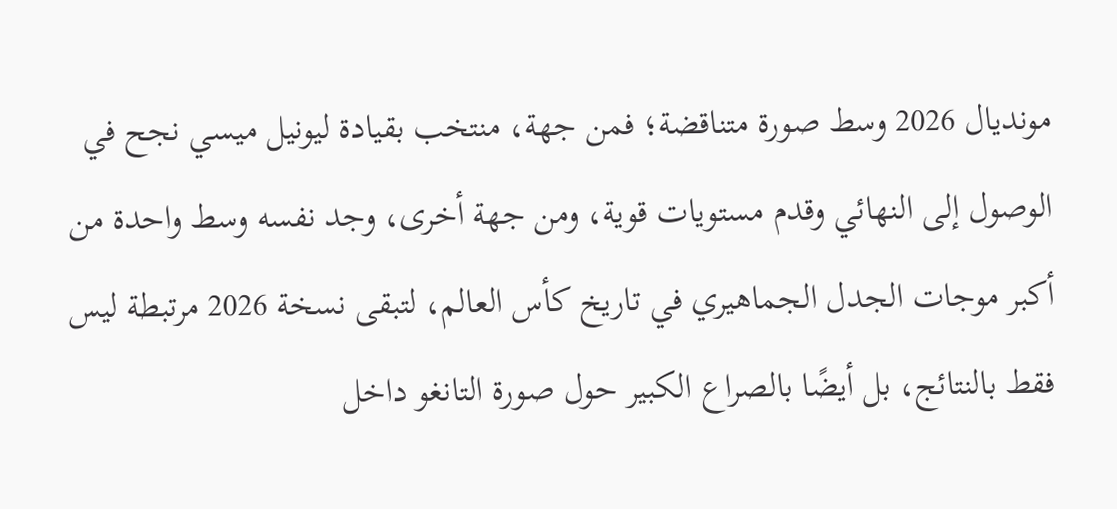مونديال 2026 وسط صورة متناقضة؛ فمن جهة، منتخب بقيادة ليونيل ميسي نجح في الوصول إلى النهائي وقدم مستويات قوية، ومن جهة أخرى، وجد نفسه وسط واحدة من أكبر موجات الجدل الجماهيري في تاريخ كأس العالم، لتبقى نسخة 2026 مرتبطة ليس فقط بالنتائج، بل أيضًا بالصراع الكبير حول صورة التانغو داخل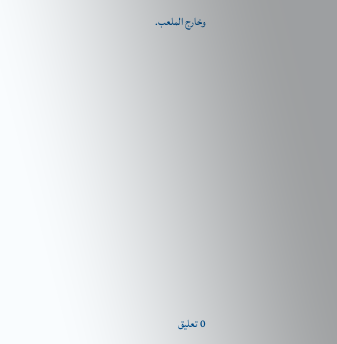وخارج الملعب.

















0 تعليق